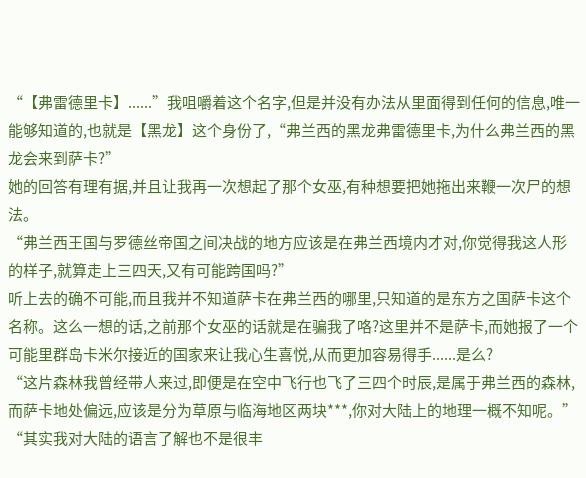“【弗雷德里卡】......”我咀嚼着这个名字,但是并没有办法从里面得到任何的信息,唯一能够知道的,也就是【黑龙】这个身份了,“弗兰西的黑龙弗雷德里卡,为什么弗兰西的黑龙会来到萨卡?”
她的回答有理有据,并且让我再一次想起了那个女巫,有种想要把她拖出来鞭一次尸的想法。
“弗兰西王国与罗德丝帝国之间决战的地方应该是在弗兰西境内才对,你觉得我这人形的样子,就算走上三四天,又有可能跨国吗?”
听上去的确不可能,而且我并不知道萨卡在弗兰西的哪里,只知道的是东方之国萨卡这个名称。这么一想的话,之前那个女巫的话就是在骗我了咯?这里并不是萨卡,而她报了一个可能里群岛卡米尔接近的国家来让我心生喜悦,从而更加容易得手......是么?
“这片森林我曾经带人来过,即便是在空中飞行也飞了三四个时辰,是属于弗兰西的森林,而萨卡地处偏远,应该是分为草原与临海地区两块***,你对大陆上的地理一概不知呢。”
“其实我对大陆的语言了解也不是很丰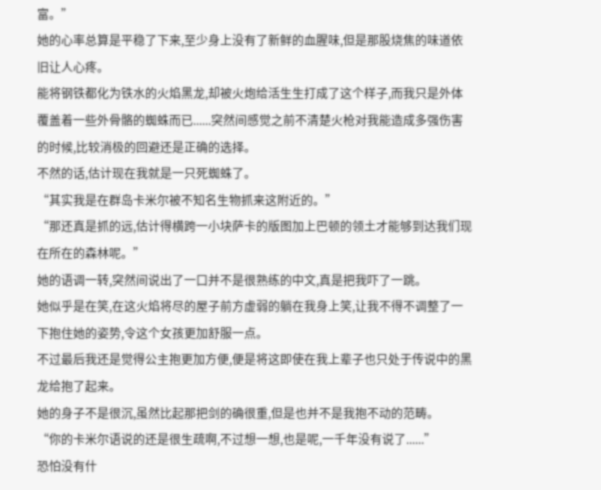富。”
她的心率总算是平稳了下来,至少身上没有了新鲜的血腥味,但是那股烧焦的味道依旧让人心疼。
能将钢铁都化为铁水的火焰黑龙,却被火炮给活生生打成了这个样子,而我只是外体覆盖着一些外骨骼的蜘蛛而已......突然间感觉之前不清楚火枪对我能造成多强伤害的时候,比较消极的回避还是正确的选择。
不然的话,估计现在我就是一只死蜘蛛了。
“其实我是在群岛卡米尔被不知名生物抓来这附近的。”
“那还真是抓的远,估计得横跨一小块萨卡的版图加上巴顿的领土才能够到达我们现在所在的森林呢。”
她的语调一转,突然间说出了一口并不是很熟练的中文,真是把我吓了一跳。
她似乎是在笑,在这火焰将尽的屋子前方虚弱的躺在我身上笑,让我不得不调整了一下抱住她的姿势,令这个女孩更加舒服一点。
不过最后我还是觉得公主抱更加方便,便是将这即使在我上辈子也只处于传说中的黑龙给抱了起来。
她的身子不是很沉,虽然比起那把剑的确很重,但是也并不是我抱不动的范畴。
“你的卡米尔语说的还是很生疏啊,不过想一想,也是呢,一千年没有说了......”
恐怕没有什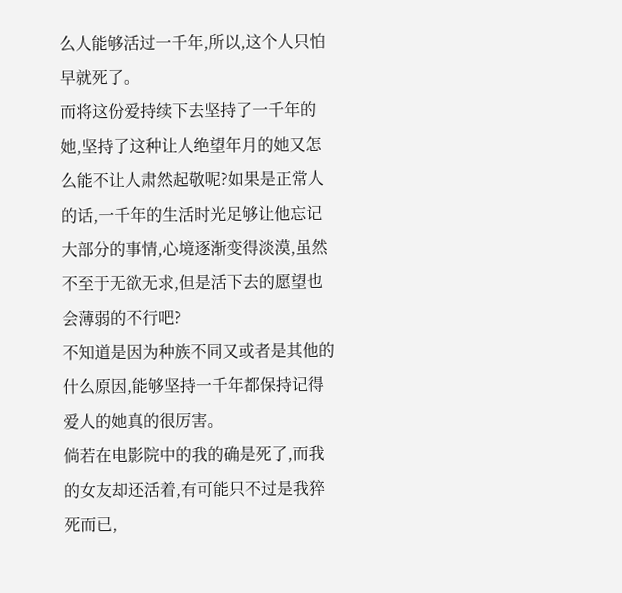么人能够活过一千年,所以,这个人只怕早就死了。
而将这份爱持续下去坚持了一千年的她,坚持了这种让人绝望年月的她又怎么能不让人肃然起敬呢?如果是正常人的话,一千年的生活时光足够让他忘记大部分的事情,心境逐渐变得淡漠,虽然不至于无欲无求,但是活下去的愿望也会薄弱的不行吧?
不知道是因为种族不同又或者是其他的什么原因,能够坚持一千年都保持记得爱人的她真的很厉害。
倘若在电影院中的我的确是死了,而我的女友却还活着,有可能只不过是我猝死而已,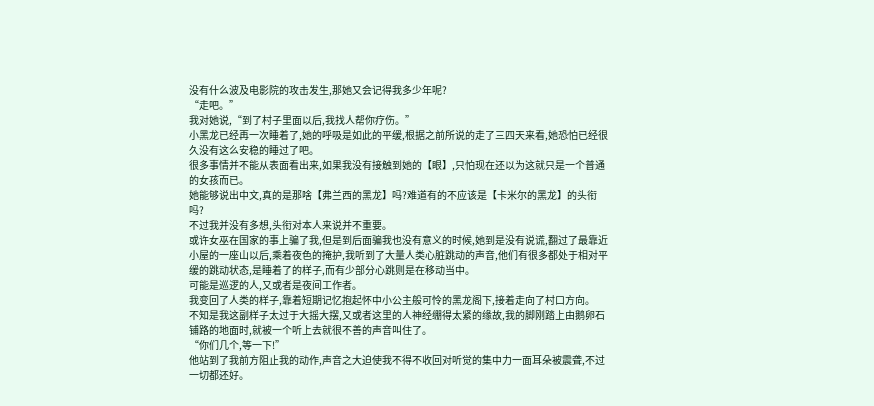没有什么波及电影院的攻击发生,那她又会记得我多少年呢?
“走吧。”
我对她说,“到了村子里面以后,我找人帮你疗伤。”
小黑龙已经再一次睡着了,她的呼吸是如此的平缓,根据之前所说的走了三四天来看,她恐怕已经很久没有这么安稳的睡过了吧。
很多事情并不能从表面看出来,如果我没有接触到她的【眼】,只怕现在还以为这就只是一个普通的女孩而已。
她能够说出中文,真的是那啥【弗兰西的黑龙】吗?难道有的不应该是【卡米尔的黑龙】的头衔吗?
不过我并没有多想,头衔对本人来说并不重要。
或许女巫在国家的事上骗了我,但是到后面骗我也没有意义的时候,她到是没有说谎,翻过了最靠近小屋的一座山以后,乘着夜色的掩护,我听到了大量人类心脏跳动的声音,他们有很多都处于相对平缓的跳动状态,是睡着了的样子,而有少部分心跳则是在移动当中。
可能是巡逻的人,又或者是夜间工作者。
我变回了人类的样子,靠着短期记忆抱起怀中小公主般可怜的黑龙阁下,接着走向了村口方向。
不知是我这副样子太过于大摇大摆,又或者这里的人神经绷得太紧的缘故,我的脚刚踏上由鹅卵石铺路的地面时,就被一个听上去就很不善的声音叫住了。
“你们几个,等一下!”
他站到了我前方阻止我的动作,声音之大迫使我不得不收回对听觉的集中力一面耳朵被震聋,不过一切都还好。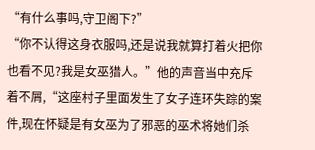“有什么事吗,守卫阁下?”
“你不认得这身衣服吗,还是说我就算打着火把你也看不见?我是女巫猎人。”他的声音当中充斥着不屑,“这座村子里面发生了女子连环失踪的案件,现在怀疑是有女巫为了邪恶的巫术将她们杀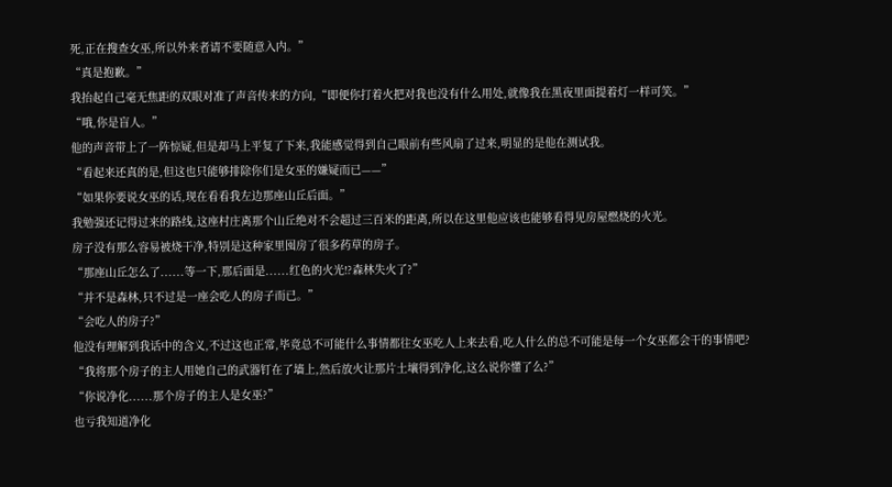死,正在搜查女巫,所以外来者请不要随意入内。”
“真是抱歉。”
我抬起自己毫无焦距的双眼对准了声音传来的方向,“即便你打着火把对我也没有什么用处,就像我在黑夜里面提着灯一样可笑。”
“哦,你是盲人。”
他的声音带上了一阵惊疑,但是却马上平复了下来,我能感觉得到自己眼前有些风扇了过来,明显的是他在测试我。
“看起来还真的是,但这也只能够排除你们是女巫的嫌疑而已——”
“如果你要说女巫的话,现在看看我左边那座山丘后面。”
我勉强还记得过来的路线,这座村庄离那个山丘绝对不会超过三百米的距离,所以在这里他应该也能够看得见房屋燃烧的火光。
房子没有那么容易被烧干净,特别是这种家里囤房了很多药草的房子。
“那座山丘怎么了......等一下,那后面是......红色的火光!?森林失火了?”
“并不是森林,只不过是一座会吃人的房子而已。”
“会吃人的房子?”
他没有理解到我话中的含义,不过这也正常,毕竟总不可能什么事情都往女巫吃人上来去看,吃人什么的总不可能是每一个女巫都会干的事情吧?
“我将那个房子的主人用她自己的武器钉在了墙上,然后放火让那片土壤得到净化,这么说你懂了么?”
“你说净化......那个房子的主人是女巫?”
也亏我知道净化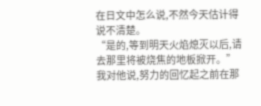在日文中怎么说,不然今天估计得说不清楚。
“是的,等到明天火焰熄灭以后,请去那里将被烧焦的地板掀开。”我对他说,努力的回忆起之前在那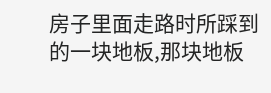房子里面走路时所踩到的一块地板,那块地板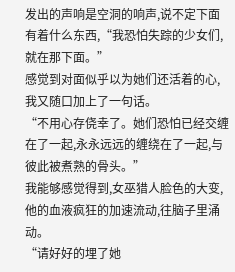发出的声响是空洞的响声,说不定下面有着什么东西,“我恐怕失踪的少女们,就在那下面。”
感觉到对面似乎以为她们还活着的心,我又随口加上了一句话。
“不用心存侥幸了。她们恐怕已经交缠在了一起,永永远远的缠绕在了一起,与彼此被煮熟的骨头。”
我能够感觉得到,女巫猎人脸色的大变,他的血液疯狂的加速流动,往脑子里涌动。
“请好好的埋了她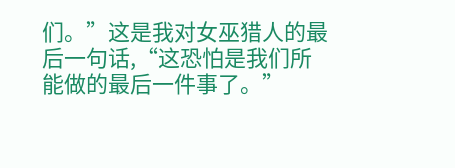们。”这是我对女巫猎人的最后一句话,“这恐怕是我们所能做的最后一件事了。”